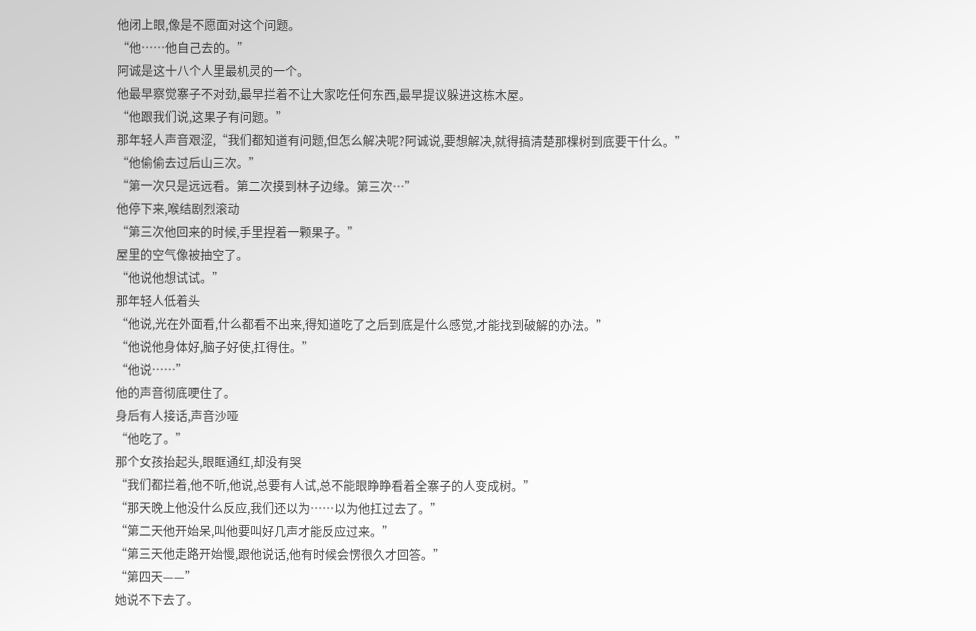他闭上眼,像是不愿面对这个问题。
“他……他自己去的。”
阿诚是这十八个人里最机灵的一个。
他最早察觉寨子不对劲,最早拦着不让大家吃任何东西,最早提议躲进这栋木屋。
“他跟我们说,这果子有问题。”
那年轻人声音艰涩,“我们都知道有问题,但怎么解决呢?阿诚说,要想解决,就得搞清楚那棵树到底要干什么。”
“他偷偷去过后山三次。”
“第一次只是远远看。第二次摸到林子边缘。第三次…”
他停下来,喉结剧烈滚动
“第三次他回来的时候,手里捏着一颗果子。”
屋里的空气像被抽空了。
“他说他想试试。”
那年轻人低着头
“他说,光在外面看,什么都看不出来,得知道吃了之后到底是什么感觉,才能找到破解的办法。”
“他说他身体好,脑子好使,扛得住。”
“他说……”
他的声音彻底哽住了。
身后有人接话,声音沙哑
“他吃了。”
那个女孩抬起头,眼眶通红,却没有哭
“我们都拦着,他不听,他说,总要有人试,总不能眼睁睁看着全寨子的人变成树。”
“那天晚上他没什么反应,我们还以为……以为他扛过去了。”
“第二天他开始呆,叫他要叫好几声才能反应过来。”
“第三天他走路开始慢,跟他说话,他有时候会愣很久才回答。”
“第四天——”
她说不下去了。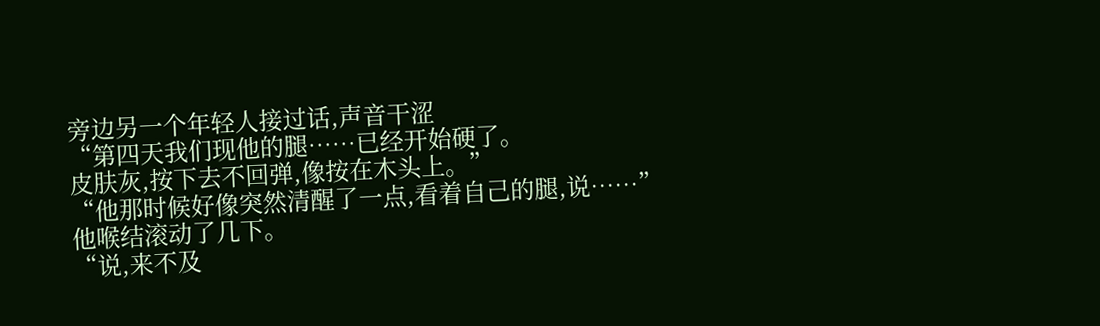旁边另一个年轻人接过话,声音干涩
“第四天我们现他的腿……已经开始硬了。
皮肤灰,按下去不回弹,像按在木头上。”
“他那时候好像突然清醒了一点,看着自己的腿,说……”
他喉结滚动了几下。
“说,来不及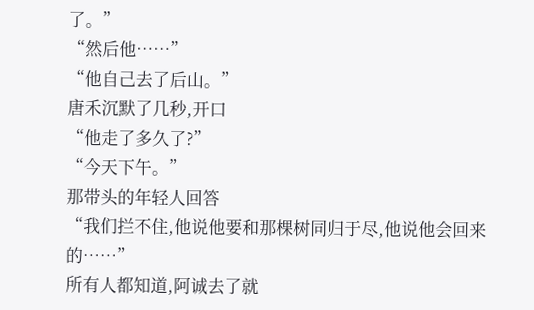了。”
“然后他……”
“他自己去了后山。”
唐禾沉默了几秒,开口
“他走了多久了?”
“今天下午。”
那带头的年轻人回答
“我们拦不住,他说他要和那棵树同归于尽,他说他会回来的……”
所有人都知道,阿诚去了就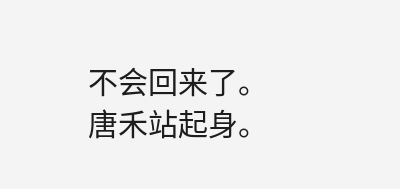不会回来了。
唐禾站起身。